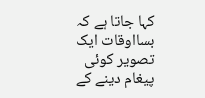کہا جاتا ہے کہ بسااوقات ایک تصویر کوئی پیغام دینے کے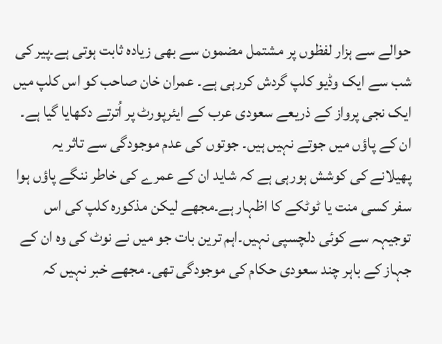حوالے سے ہزار لفظوں پر مشتمل مضمون سے بھی زیادہ ثابت ہوتی ہے۔پیر کی شب سے ایک وڈیو کلپ گردش کررہی ہے۔ عمران خان صاحب کو اس کلپ میں ایک نجی پرواز کے ذریعے سعودی عرب کے ایئرپورٹ پر اُترتے دکھایا گیا ہے۔ ان کے پاؤں میں جوتے نہیں ہیں۔ جوتوں کی عدم موجودگی سے تاثر یہ پھیلانے کی کوشش ہورہی ہے کہ شاید ان کے عمرے کی خاطر ننگے پاؤں ہوا سفر کسی منت یا ٹوٹکے کا اظہار ہے۔مجھے لیکن مذکورہ کلپ کی اس توجیہہ سے کوئی دلچسپی نہیں۔اہم ترین بات جو میں نے نوٹ کی وہ ان کے جہاز کے باہر چند سعودی حکام کی موجودگی تھی۔ مجھے خبر نہیں کہ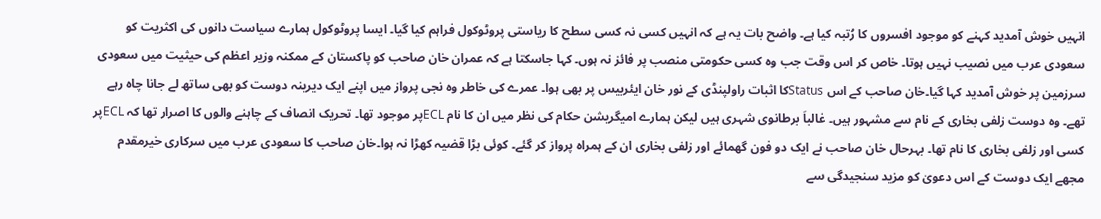انہیں خوش آمدید کہنے کو موجود افسروں کا رُتبہ کیا ہے۔ واضح بات یہ ہے کہ انہیں کسی نہ کسی سطح کا ریاستی پروٹوکول فراہم کیا گیا۔ ایسا پروٹوکول ہمارے سیاست دانوں کی اکثریت کو سعودی عرب میں نصیب نہیں ہوتا۔ خاص کر اس وقت جب وہ کسی حکومتی منصب پر فائز نہ ہوں۔ کہا جاسکتا ہے کہ عمران خان صاحب کو پاکستان کے ممکنہ وزیر اعظم کی حیثیت میں سعودی سرزمین پر خوش آمدید کہا گیا۔خان صاحب کے اس Statusکا اثبات راولپنڈی کے نور خان ایئربیس پر بھی ہوا۔ عمرے کی خاطر وہ نجی پرواز میں اپنے ایک دیرینہ دوست کو بھی ساتھ لے جانا چاہ رہے تھے۔ وہ دوست زلفی بخاری کے نام سے مشہور ہیں۔ غالباَ برطانوی شہری ہیں لیکن ہمارے امیگریشن حکام کی نظر میں ان کا نام ECLپر موجود تھا۔ تحریک انصاف کے چاہنے والوں کا اصرار تھا کہ ECLپر کسی اور زلفی بخاری کا نام تھا۔ بہرحال خان صاحب نے ایک دو فون گھمائے اور زلفی بخاری ان کے ہمراہ پرواز کر گئے۔ کوئی بڑا قضیہ کھڑا نہ ہوا۔خان صاحب کا سعودی عرب میں سرکاری خیرمقدم مجھے ایک دوست کے اس دعویٰ کو مزید سنجیدگی سے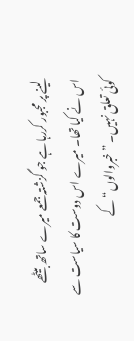لینے پر مجبور کررہا ہے جو گزشتہ جمعے میرے ساتھ بیٹھے اس نے کیا تھا۔ میرے اس دوست کا سیاست سے کوئی تعلق نہیں۔ ”خبروالوں“ کے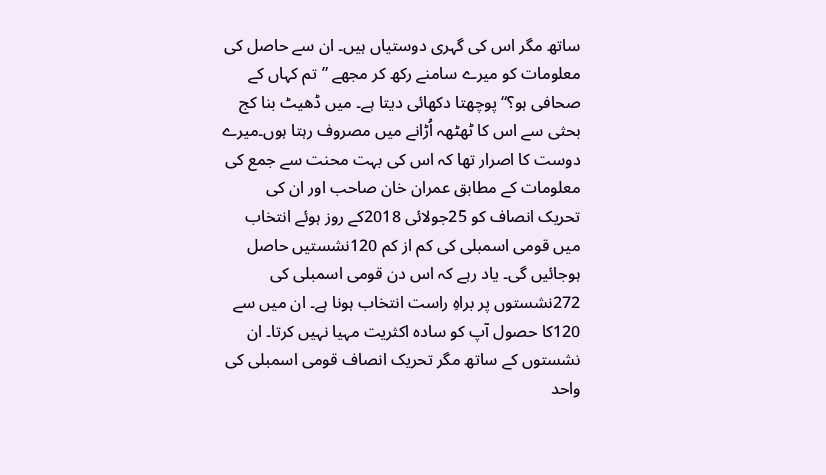ساتھ مگر اس کی گہری دوستیاں ہیں۔ ان سے حاصل کی معلومات کو میرے سامنے رکھ کر مجھے ”تم کہاں کے صحافی ہو؟“ پوچھتا دکھائی دیتا ہے۔ میں ڈھیٹ بنا کج بحثی سے اس کا ٹھٹھہ اُڑانے میں مصروف رہتا ہوں۔میرے دوست کا اصرار تھا کہ اس کی بہت محنت سے جمع کی معلومات کے مطابق عمران خان صاحب اور ان کی تحریک انصاف کو 25جولائی 2018کے روز ہوئے انتخاب میں قومی اسمبلی کی کم از کم 120نشستیں حاصل ہوجائیں گی۔ یاد رہے کہ اس دن قومی اسمبلی کی 272نشستوں پر براہِ راست انتخاب ہونا ہے۔ ان میں سے 120کا حصول آپ کو سادہ اکثریت مہیا نہیں کرتا۔ ان نشستوں کے ساتھ مگر تحریک انصاف قومی اسمبلی کی واحد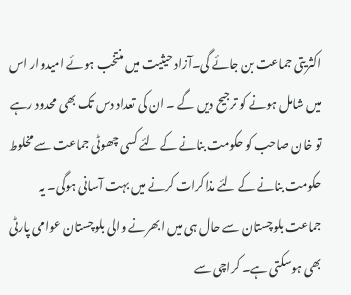اکثریتی جماعت بن جائے گی۔آزاد حیثیت میں منتخب ہوئے امیدوار اس میں شامل ہونے کو ترجیح دیں گے ۔ ان کی تعداد دس تک بھی محدود رہے تو خان صاحب کو حکومت بنانے کے لئے کسی چھوٹی جماعت سے مخلوط حکومت بنانے کے لئے مذاکرات کرنے میں بہت آسانی ہوگی۔ یہ جماعت بلوچستان سے حال ہی میں ابھرنے والی بلوچستان عوامی پارٹی بھی ہوسکتی ہے۔ کراچی سے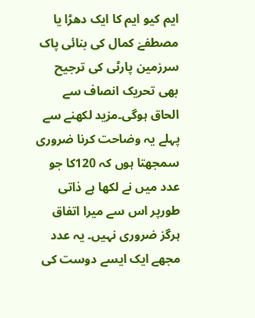ایم کیو ایم کا ایک دھڑا یا مصطفےٰ کمال کی بنائی پاک سرزمین پارٹی کی ترجیح بھی تحریک انصاف سے الحاق ہوگی۔مزید لکھنے سے پہلے یہ وضاحت کرنا ضروری سمجھتا ہوں کہ 120کا جو عدد میں نے لکھا ہے ذاتی طورپر اس سے میرا اتفاق ہرگز ضروری نہیں۔ یہ عدد مجھے ایک ایسے دوست کی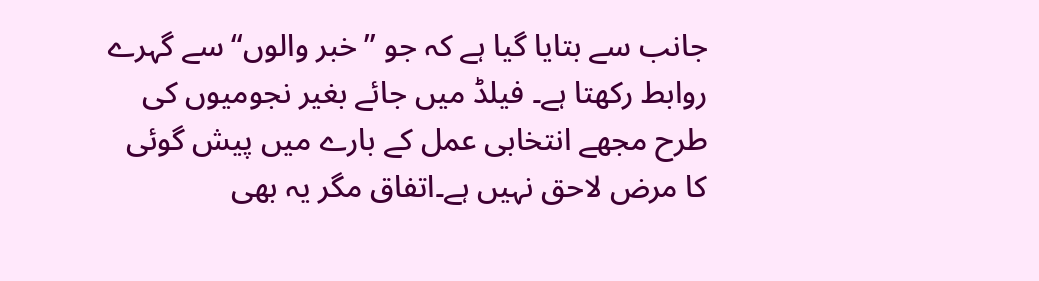جانب سے بتایا گیا ہے کہ جو ”خبر والوں“ سے گہرے روابط رکھتا ہے۔ فیلڈ میں جائے بغیر نجومیوں کی طرح مجھے انتخابی عمل کے بارے میں پیش گوئی کا مرض لاحق نہیں ہے۔اتفاق مگر یہ بھی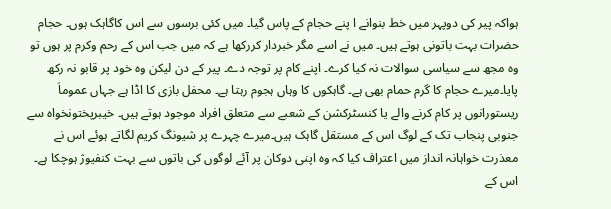ہواکہ پیر کی دوپہر میں خط بنوانے ا پنے حجام کے پاس گیا۔ میں کئی برسوں سے اس کاگاہک ہوں۔ حجام حضرات بہت باتونی ہوتے ہیں۔ میں نے اسے مگر خبردار کررکھا ہے کہ میں جب اس کے رحم وکرم پر ہوں تو وہ مجھ سے سیاسی سوالات نہ کیا کرے۔ اپنے کام پر توجہ دے۔ پیر کے دن لیکن وہ خود پر قابو نہ رکھ پایا۔میرے حجام کا گرم حمام بھی ہے۔ گاہکوں کا وہاں ہجوم رہتا ہے۔ محفل بازی کا اڈا ہے جہاں عموماَ ریستورانوں پر کام کرنے والے یا کنسٹرکشن کے شعبے سے متعلق افراد موجود ہوتے ہیں۔ خیبرپختونخواہ سے جنوبی پنجاب تک کے لوگ اس کے مستقل گاہک ہیں۔میرے چہرے پر شیونگ کریم لگاتے ہوئے اس نے معذرت خواہانہ انداز میں اعتراف کیا کہ وہ اپنی دوکان پر آئے لوگوں کی باتوں سے بہت کنفیوژ ہوچکا ہے۔ اس کے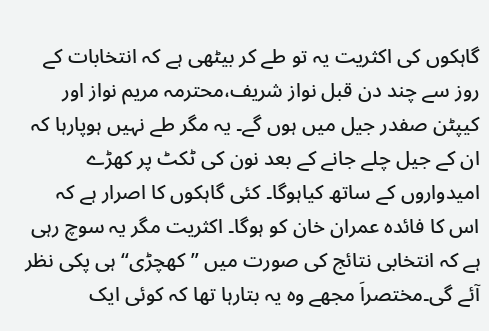گاہکوں کی اکثریت یہ تو طے کر بیٹھی ہے کہ انتخابات کے روز سے چند دن قبل نواز شریف،محترمہ مریم نواز اور کیپٹن صفدر جیل میں ہوں گے۔ یہ مگر طے نہیں ہوپارہا کہ ان کے جیل چلے جانے کے بعد نون کی ٹکٹ پر کھڑے امیدواروں کے ساتھ کیاہوگا۔ کئی گاہکوں کا اصرار ہے کہ اس کا فائدہ عمران خان کو ہوگا۔ اکثریت مگر یہ سوچ رہی ہے کہ انتخابی نتائج کی صورت میں ”کھچڑی“ ہی پکی نظر آئے گی۔مختصراَ مجھے وہ یہ بتارہا تھا کہ کوئی ایک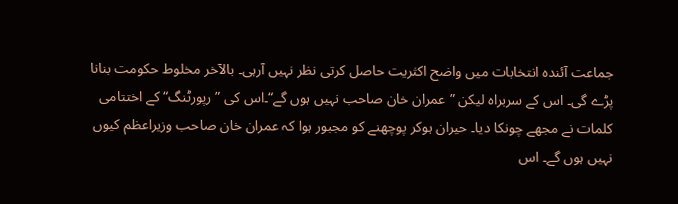جماعت آئندہ انتخابات میں واضح اکثریت حاصل کرتی نظر نہیں آرہی۔ بالآخر مخلوط حکومت بنانا پڑے گی۔ اس کے سربراہ لیکن ”عمران خان صاحب نہیں ہوں گے“۔اس کی ”رپورٹنگ“ کے اختتامی کلمات نے مجھے چونکا دیا۔ حیران ہوکر پوچھنے کو مجبور ہوا کہ عمران خان صاحب وزیراعظم کیوں نہیں ہوں گے۔ اس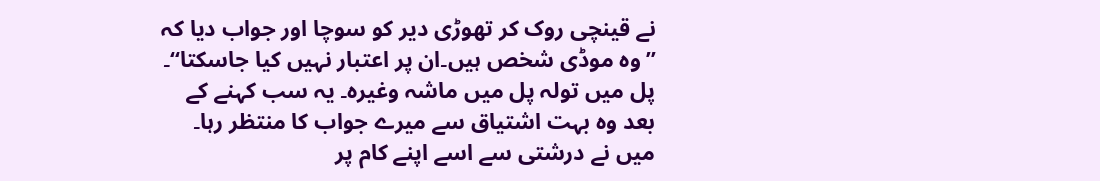نے قینچی روک کر تھوڑی دیر کو سوچا اور جواب دیا کہ ”وہ موڈی شخص ہیں۔ان پر اعتبار نہیں کیا جاسکتا“۔ پل میں تولہ پل میں ماشہ وغیرہ۔ یہ سب کہنے کے بعد وہ بہت اشتیاق سے میرے جواب کا منتظر رہا۔ میں نے درشتی سے اسے اپنے کام پر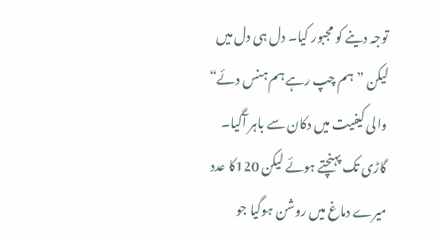توجہ دینے کو مجبور کیا۔ دل ہی دل میں لیکن ”ہم چپ رہے ہم ہنس دئے“ والی کیفیت میں دکان سے باہر آگیا۔ گاڑی تک پہنچتے ہوئے لیکن 120کا عدد میرے دماغ میں روشن ہوگیا جو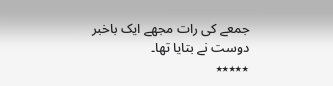جمعے کی رات مجھے ایک باخبر دوست نے بتایا تھا۔
٭٭٭٭٭